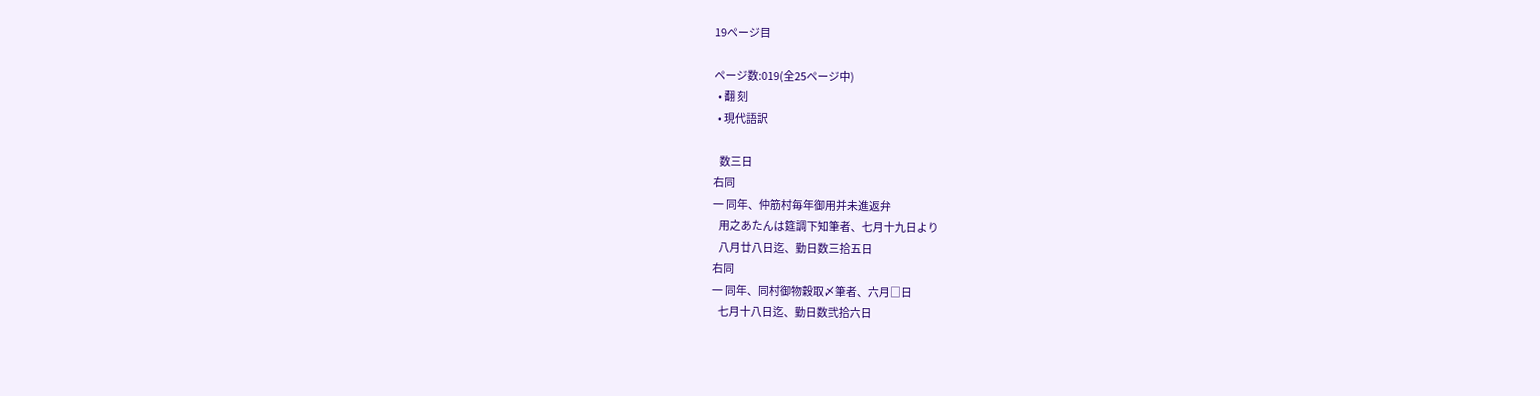19ページ目

ページ数:019(全25ページ中)
  • 翻 刻
  • 現代語訳

   数三日
右同
一 同年、仲筋村毎年御用并未進返弁
   用之あたんは筵調下知筆者、七月十九日より
   八月廿八日迄、勤日数三拾五日
右同
一 同年、同村御物穀取〆筆者、六月□日
   七月十八日迄、勤日数弐拾六日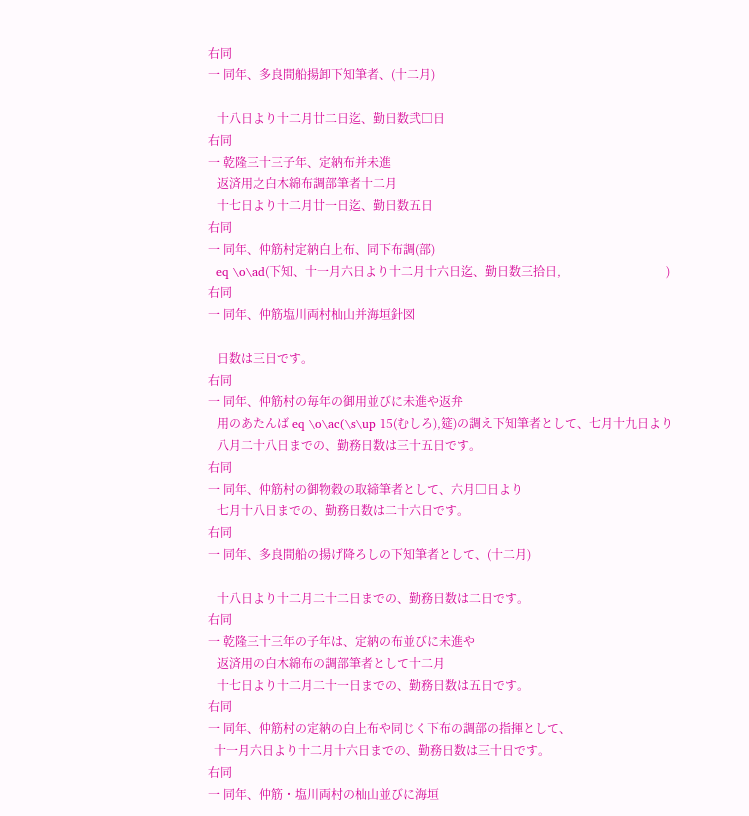右同
一 同年、多良間船揚卸下知筆者、(十二月)

   十八日より十二月廿二日迄、勤日数弐□日
右同
一 乾隆三十三子年、定納布并未進
   返済用之白木綿布調部筆者十二月
   十七日より十二月廿一日迄、勤日数五日
右同
一 同年、仲筋村定納白上布、同下布調(部)
  eq \o\ad(下知、十一月六日より十二月十六日迄、勤日数三拾日,                                   )
右同
一 同年、仲筋塩川両村杣山并海垣針図

   日数は三日です。
右同
一 同年、仲筋村の毎年の御用並びに未進や返弁
   用のあたんば eq \o\ac(\s\up 15(むしろ),筵)の調え下知筆者として、七月十九日より
   八月二十八日までの、勤務日数は三十五日です。
右同
一 同年、仲筋村の御物穀の取締筆者として、六月□日より
   七月十八日までの、勤務日数は二十六日です。
右同
一 同年、多良間船の揚げ降ろしの下知筆者として、(十二月)

   十八日より十二月二十二日までの、勤務日数は二日です。
右同
一 乾隆三十三年の子年は、定納の布並びに未進や
   返済用の白木綿布の調部筆者として十二月
   十七日より十二月二十一日までの、勤務日数は五日です。
右同
一 同年、仲筋村の定納の白上布や同じく下布の調部の指揮として、
  十一月六日より十二月十六日までの、勤務日数は三十日です。
右同
一 同年、仲筋・塩川両村の杣山並びに海垣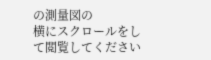の測量図の
横にスクロールをして閲覧してください